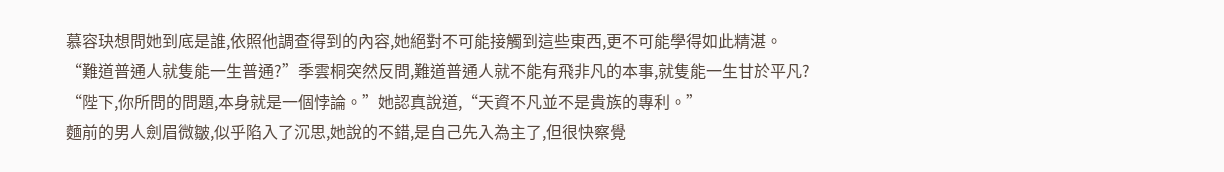慕容玦想問她到底是誰,依照他調查得到的內容,她絕對不可能接觸到這些東西,更不可能學得如此精湛。
“難道普通人就隻能一生普通?”季雲桐突然反問,難道普通人就不能有飛非凡的本事,就隻能一生甘於平凡?
“陛下,你所問的問題,本身就是一個悖論。”她認真說道,“天資不凡並不是貴族的專利。”
麵前的男人劍眉微皺,似乎陷入了沉思,她說的不錯,是自己先入為主了,但很快察覺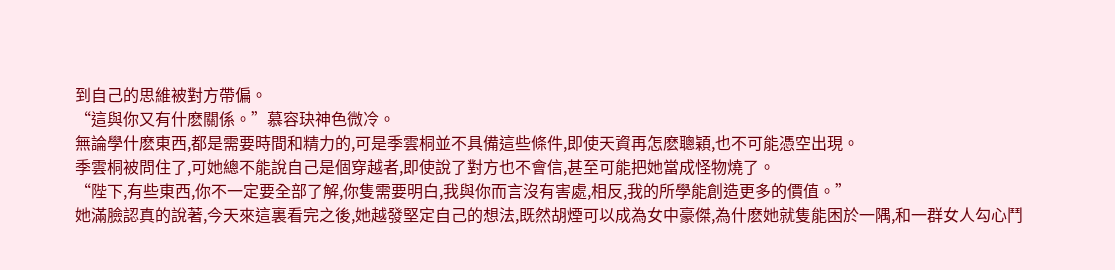到自己的思維被對方帶偏。
“這與你又有什麽關係。”慕容玦神色微冷。
無論學什麽東西,都是需要時間和精力的,可是季雲桐並不具備這些條件,即使天資再怎麽聰穎,也不可能憑空出現。
季雲桐被問住了,可她總不能說自己是個穿越者,即使說了對方也不會信,甚至可能把她當成怪物燒了。
“陛下,有些東西,你不一定要全部了解,你隻需要明白,我與你而言沒有害處,相反,我的所學能創造更多的價值。”
她滿臉認真的說著,今天來這裏看完之後,她越發堅定自己的想法,既然胡煙可以成為女中豪傑,為什麽她就隻能困於一隅,和一群女人勾心鬥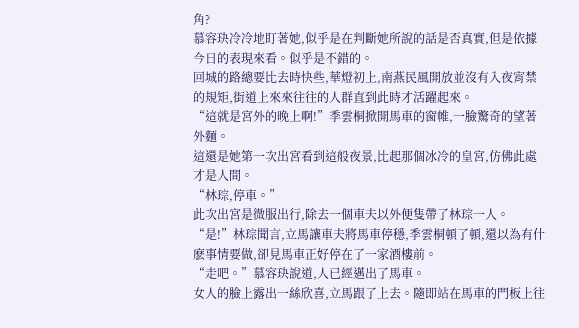角?
慕容玦冷冷地盯著她,似乎是在判斷她所說的話是否真實,但是依據今日的表現來看。似乎是不錯的。
回城的路總要比去時快些,華燈初上,南燕民風開放並沒有入夜宵禁的規矩,街道上來來往往的人群直到此時才活躍起來。
“這就是宮外的晚上啊!”季雲桐掀開馬車的窗帷,一臉驚奇的望著外麵。
這還是她第一次出宮看到這般夜景,比起那個冰冷的皇宮,仿佛此處才是人間。
“林琮,停車。”
此次出宮是微服出行,除去一個車夫以外便隻帶了林琮一人。
“是!”林琮聞言,立馬讓車夫將馬車停穩,季雲桐頓了頓,還以為有什麽事情要做,卻見馬車正好停在了一家酒樓前。
“走吧。”慕容玦說道,人已經邁出了馬車。
女人的臉上露出一絲欣喜,立馬跟了上去。隨即站在馬車的門板上往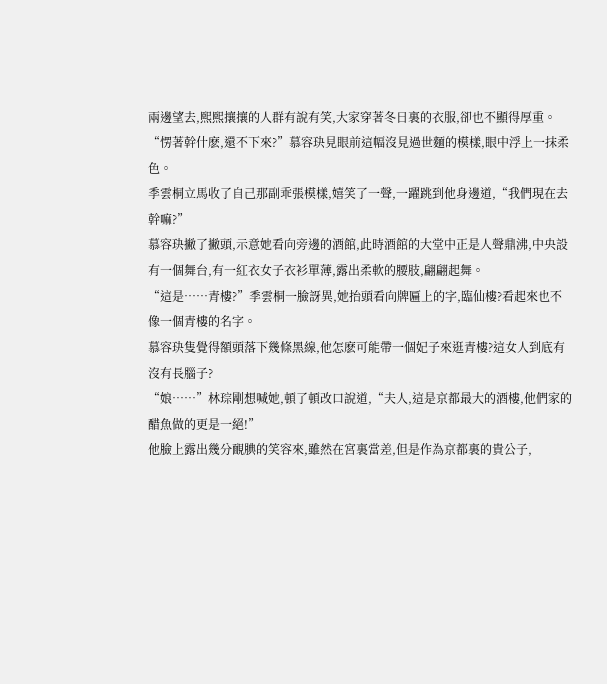兩邊望去,熙熙攘攘的人群有說有笑,大家穿著冬日裏的衣服,卻也不顯得厚重。
“愣著幹什麽,還不下來?”慕容玦見眼前這幅沒見過世麵的模樣,眼中浮上一抹柔色。
季雲桐立馬收了自己那副乖張模樣,嬉笑了一聲,一躍跳到他身邊道,“我們現在去幹嘛?”
慕容玦撇了撇頭,示意她看向旁邊的酒館,此時酒館的大堂中正是人聲鼎沸,中央設有一個舞台,有一紅衣女子衣衫單薄,露出柔軟的腰肢,翩翩起舞。
“這是……青樓?”季雲桐一臉訝異,她抬頭看向牌匾上的字,臨仙樓?看起來也不像一個青樓的名字。
慕容玦隻覺得額頭落下幾條黑線,他怎麽可能帶一個妃子來逛青樓?這女人到底有沒有長腦子?
“娘……”林琮剛想喊她,頓了頓改口說道,“夫人,這是京都最大的酒樓,他們家的醋魚做的更是一絕!”
他臉上露出幾分靦腆的笑容來,雖然在宮裏當差,但是作為京都裏的貴公子,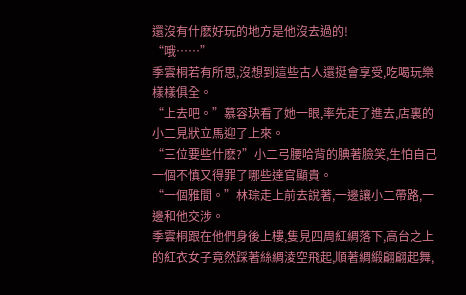還沒有什麽好玩的地方是他沒去過的!
“哦……”
季雲桐若有所思,沒想到這些古人還挺會享受,吃喝玩樂樣樣俱全。
“上去吧。”慕容玦看了她一眼,率先走了進去,店裏的小二見狀立馬迎了上來。
“三位要些什麽?”小二弓腰哈背的腆著臉笑,生怕自己一個不慎又得罪了哪些達官顯貴。
“一個雅間。”林琮走上前去說著,一邊讓小二帶路,一邊和他交涉。
季雲桐跟在他們身後上樓,隻見四周紅綢落下,高台之上的紅衣女子竟然踩著絲綢淩空飛起,順著綢緞翩翩起舞,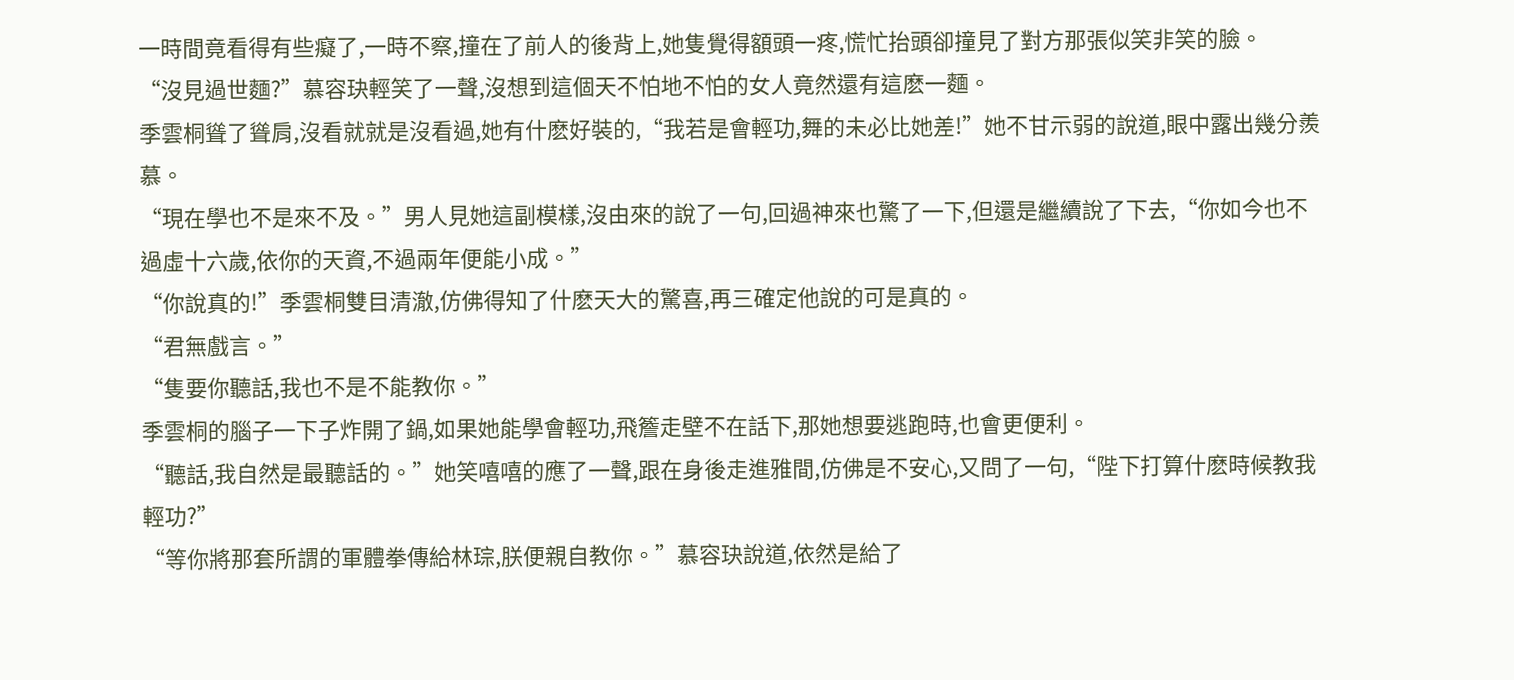一時間竟看得有些癡了,一時不察,撞在了前人的後背上,她隻覺得額頭一疼,慌忙抬頭卻撞見了對方那張似笑非笑的臉。
“沒見過世麵?”慕容玦輕笑了一聲,沒想到這個天不怕地不怕的女人竟然還有這麽一麵。
季雲桐聳了聳肩,沒看就就是沒看過,她有什麽好裝的,“我若是會輕功,舞的未必比她差!”她不甘示弱的說道,眼中露出幾分羨慕。
“現在學也不是來不及。”男人見她這副模樣,沒由來的說了一句,回過神來也驚了一下,但還是繼續說了下去,“你如今也不過虛十六歲,依你的天資,不過兩年便能小成。”
“你說真的!”季雲桐雙目清澈,仿佛得知了什麽天大的驚喜,再三確定他說的可是真的。
“君無戲言。”
“隻要你聽話,我也不是不能教你。”
季雲桐的腦子一下子炸開了鍋,如果她能學會輕功,飛簷走壁不在話下,那她想要逃跑時,也會更便利。
“聽話,我自然是最聽話的。”她笑嘻嘻的應了一聲,跟在身後走進雅間,仿佛是不安心,又問了一句,“陛下打算什麽時候教我輕功?”
“等你將那套所謂的軍體拳傳給林琮,朕便親自教你。”慕容玦說道,依然是給了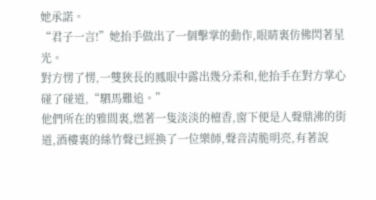她承諾。
“君子一言!”她抬手做出了一個擊掌的動作,眼睛裏仿佛閃著星光。
對方愣了愣,一雙狹長的鳳眼中露出幾分柔和,他抬手在對方掌心碰了碰道,“駟馬難追。”
他們所在的雅間裏,燃著一隻淡淡的檀香,窗下便是人聲鼎沸的街道,酒樓裏的絲竹聲已經換了一位樂師,聲音清脆明亮,有著說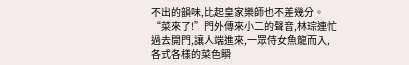不出的韻味,比起皇家樂師也不差幾分。
“菜來了!”門外傳來小二的聲音,林琮連忙過去開門,讓人端進來,一眾侍女魚龍而入,各式各樣的菜色瞬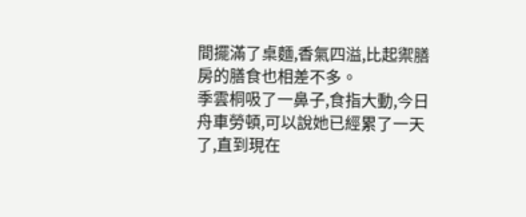間擺滿了桌麵,香氣四溢,比起禦膳房的膳食也相差不多。
季雲桐吸了一鼻子,食指大動,今日舟車勞頓,可以說她已經累了一天了,直到現在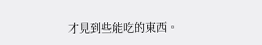才見到些能吃的東西。